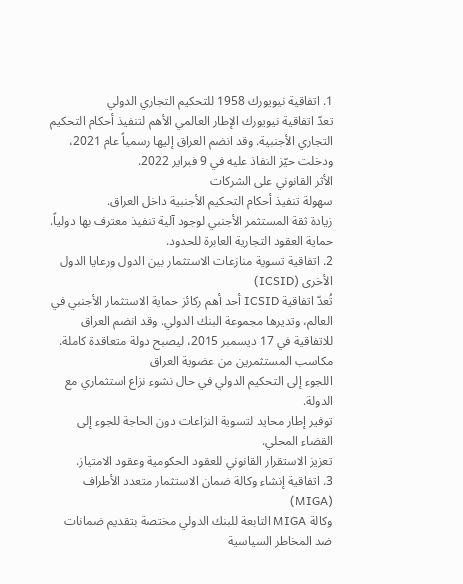1. اتفاقية نيويورك 1958 للتحكيم التجاري الدولي
تعدّ اتفاقية نيويورك الإطار العالمي الأهم لتنفيذ أحكام التحكيم التجاري الأجنبية. وقد انضم العراق إليها رسمياً عام 2021، ودخلت حيّز النفاذ عليه في 9 فبراير 2022.
الأثر القانوني على الشركات
سهولة تنفيذ أحكام التحكيم الأجنبية داخل العراق.
زيادة ثقة المستثمر الأجنبي لوجود آلية تنفيذ معترف بها دولياً.
حماية العقود التجارية العابرة للحدود.
2. اتفاقية تسوية منازعات الاستثمار بين الدول ورعايا الدول الأخرى (ICSID)
تُعدّ اتفاقية ICSID أحد أهم ركائز حماية الاستثمار الأجنبي في العالم، وتديرها مجموعة البنك الدولي. وقد انضم العراق للاتفاقية في 17 ديسمبر 2015، ليصبح دولة متعاقدة كاملة.
مكاسب المستثمرين من عضوية العراق
اللجوء إلى التحكيم الدولي في حال نشوء نزاع استثماري مع الدولة.
توفير إطار محايد لتسوية النزاعات دون الحاجة للجوء إلى القضاء المحلي.
تعزيز الاستقرار القانوني للعقود الحكومية وعقود الامتياز.
3. اتفاقية إنشاء وكالة ضمان الاستثمار متعدد الأطراف (MIGA)
وكالة MIGA التابعة للبنك الدولي مختصة بتقديم ضمانات ضد المخاطر السياسية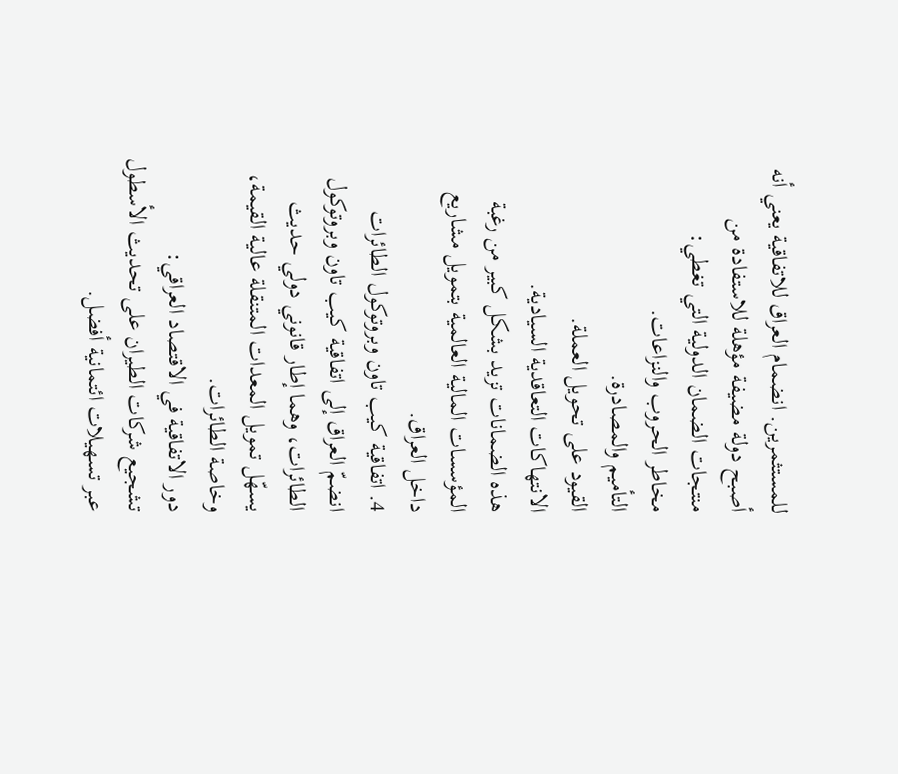للمستثمرين. انضمام العراق للاتفاقية يعني أنه أصبح دولة مضيفة مؤهلة للاستفادة من منتجات الضمان الدولية التي تغطي:
مخاطر الحروب والنزاعات.
التأميم والمصادرة.
القيود على تحويل العملة.
الانتهاكات التعاقدية السيادية.
هذه الضمانات تزيد بشكل كبير من رغبة المؤسسات المالية العالمية بتمويل مشاريع داخل العراق.
4. اتفاقية كيب تاون وبروتوكول الطائرات
انضمّ العراق إلى اتفاقية كيب تاون وبروتوكول الطائرات، وهما إطار قانوني دولي حديث يسهّل تمويل المعدات المتنقلة عالية القيمة، وخاصة الطائرات.
دور الاتفاقية في الاقتصاد العراقي:
تشجيع شركات الطيران على تحديث الأسطول عبر تسهيلات ائتمانية أفضل.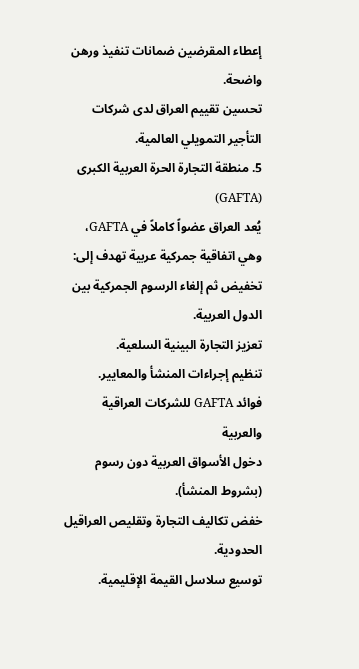إعطاء المقرضين ضمانات تنفيذ ورهن واضحة.
تحسين تقييم العراق لدى شركات التأجير التمويلي العالمية.
5. منطقة التجارة الحرة العربية الكبرى (GAFTA)
يُعد العراق عضواً كاملاً في GAFTA، وهي اتفاقية جمركية عربية تهدف إلى:
تخفيض ثم إلغاء الرسوم الجمركية بين الدول العربية.
تعزيز التجارة البينية السلعية.
تنظيم إجراءات المنشأ والمعايير.
فوائد GAFTA للشركات العراقية والعربية
دخول الأسواق العربية دون رسوم (بشروط المنشأ).
خفض تكاليف التجارة وتقليص العراقيل الحدودية.
توسيع سلاسل القيمة الإقليمية.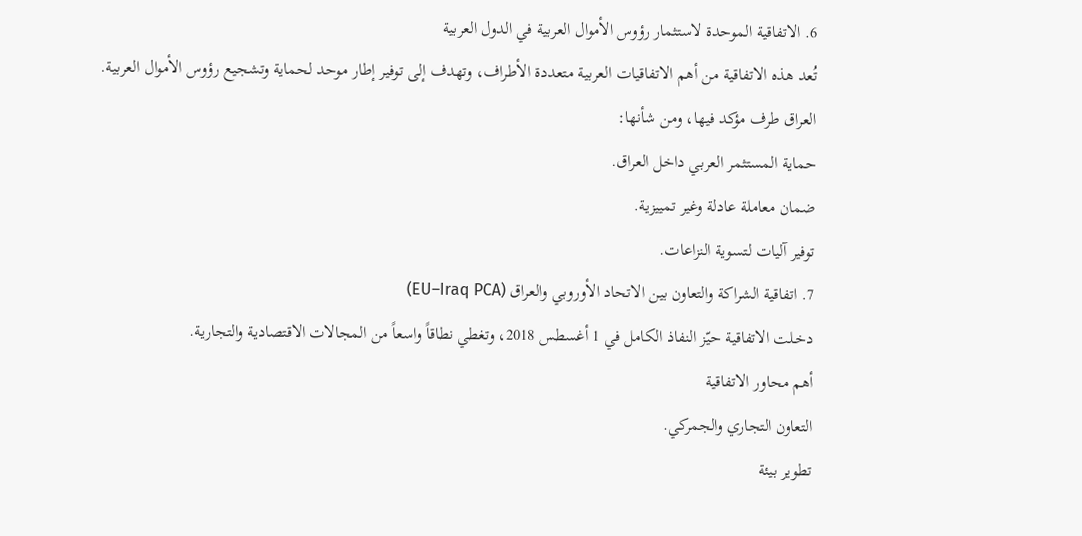6. الاتفاقية الموحدة لاستثمار رؤوس الأموال العربية في الدول العربية
تُعد هذه الاتفاقية من أهم الاتفاقيات العربية متعددة الأطراف، وتهدف إلى توفير إطار موحد لحماية وتشجيع رؤوس الأموال العربية.
العراق طرف مؤكد فيها، ومن شأنها:
حماية المستثمر العربي داخل العراق.
ضمان معاملة عادلة وغير تمييزية.
توفير آليات لتسوية النزاعات.
7. اتفاقية الشراكة والتعاون بين الاتحاد الأوروبي والعراق (EU–Iraq PCA)
دخـلت الاتفاقية حيّز النفاذ الكامل في 1 أغسطس 2018، وتغطي نطاقاً واسعاً من المجالات الاقتصادية والتجارية.
أهم محاور الاتفاقية
التعاون التجاري والجمركي.
تطوير بيئة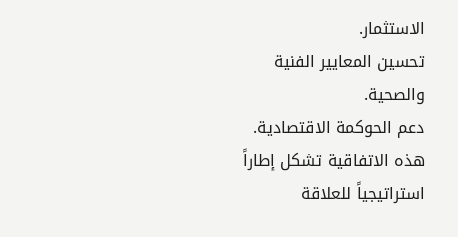الاستثمار.
تحسين المعايير الفنية والصحية.
دعم الحوكمة الاقتصادية.
هذه الاتفاقية تشكل إطاراً استراتيجياً للعلاقة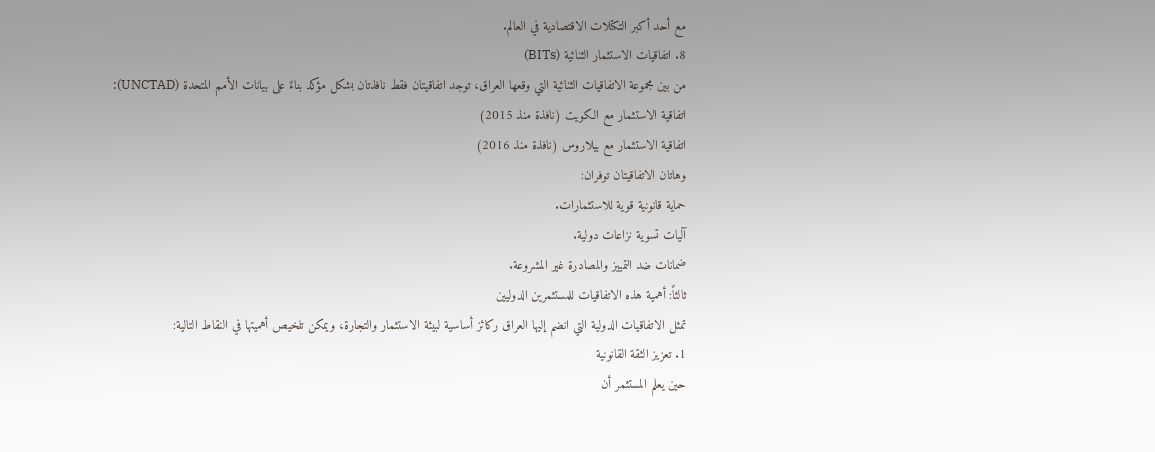مع أحد أكبر التكتلات الاقتصادية في العالم.
8. اتفاقيات الاستثمار الثنائية (BITs)
من بين مجموعة الاتفاقيات الثنائية التي وقعها العراق، توجد اتفاقيتان فقط نافذتان بشكل مؤكد بناءً على بيانات الأمم المتحدة (UNCTAD):
اتفاقية الاستثمار مع الكويت (نافذة منذ 2015)
اتفاقية الاستثمار مع بيلاروس (نافذة منذ 2016)
وهاتان الاتفاقيتان توفران:
حماية قانونية قوية للاستثمارات.
آليات تسوية نزاعات دولية.
ضمانات ضد التمييز والمصادرة غير المشروعة.
ثالثاً: أهمية هذه الاتفاقيات للمستثمرين الدوليين
تمثل الاتفاقيات الدولية التي انضم إليها العراق ركائز أساسية لبيئة الاستثمار والتجارة، ويمكن تلخيص أهميتها في النقاط التالية:
1. تعزيز الثقة القانونية
حين يعلم المستثمر أن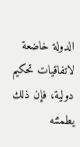الدولة خاضعة لاتفاقيات تحكيم دولية، فإن ذلك يطمئنه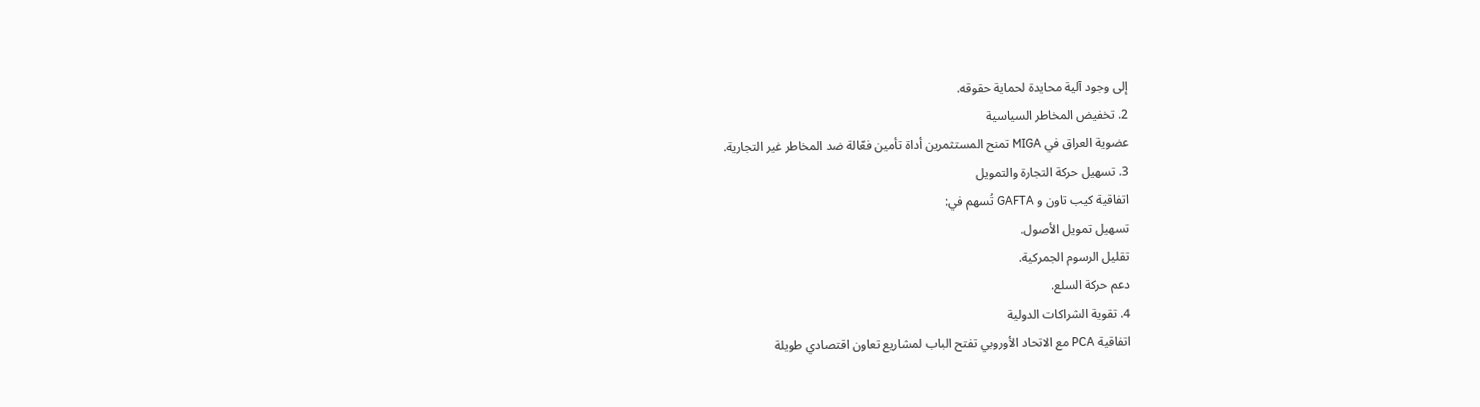إلى وجود آلية محايدة لحماية حقوقه.
2. تخفيض المخاطر السياسية
عضوية العراق في MIGA تمنح المستثمرين أداة تأمين فعّالة ضد المخاطر غير التجارية.
3. تسهيل حركة التجارة والتمويل
اتفاقية كيب تاون و GAFTA تُسهم في:
تسهيل تمويل الأصول.
تقليل الرسوم الجمركية.
دعم حركة السلع.
4. تقوية الشراكات الدولية
اتفاقية PCA مع الاتحاد الأوروبي تفتح الباب لمشاريع تعاون اقتصادي طويلة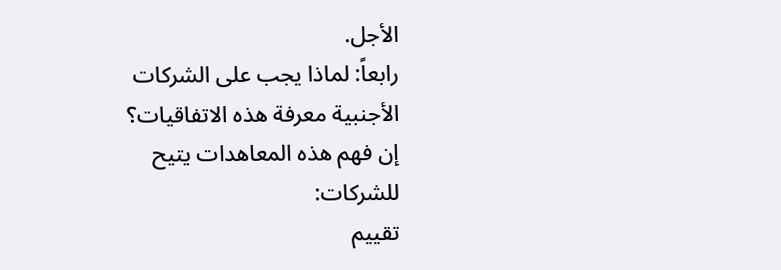الأجل.
رابعاً: لماذا يجب على الشركات الأجنبية معرفة هذه الاتفاقيات؟
إن فهم هذه المعاهدات يتيح للشركات:
تقييم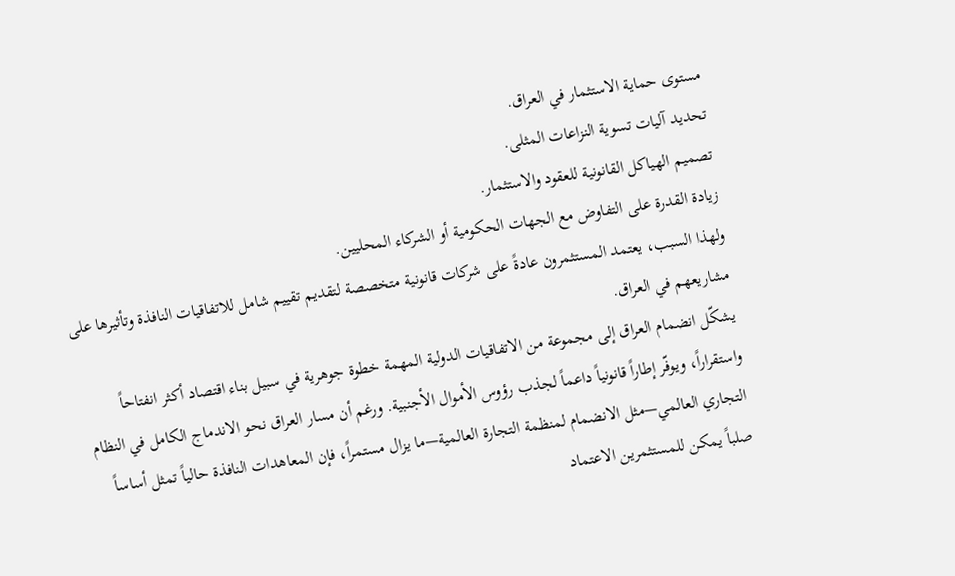مستوى حماية الاستثمار في العراق.
تحديد آليات تسوية النزاعات المثلى.
تصميم الهياكل القانونية للعقود والاستثمار.
زيادة القدرة على التفاوض مع الجهات الحكومية أو الشركاء المحليين.
ولهذا السبب، يعتمد المستثمرون عادةً على شركات قانونية متخصصة لتقديم تقييم شامل للاتفاقيات النافذة وتأثيرها على مشاريعهم في العراق.
يشكّل انضمام العراق إلى مجموعة من الاتفاقيات الدولية المهمة خطوة جوهرية في سبيل بناء اقتصاد أكثر انفتاحاً واستقراراً، ويوفّر إطاراً قانونياً داعماً لجذب رؤوس الأموال الأجنبية. ورغم أن مسار العراق نحو الاندماج الكامل في النظام التجاري العالمي—مثل الانضمام لمنظمة التجارة العالمية—ما يزال مستمراً، فإن المعاهدات النافذة حالياً تمثل أساساً صلباً يمكن للمستثمرين الاعتماد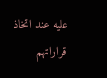عليه عند اتخاذ قراراتهم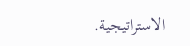الاستراتيجية.